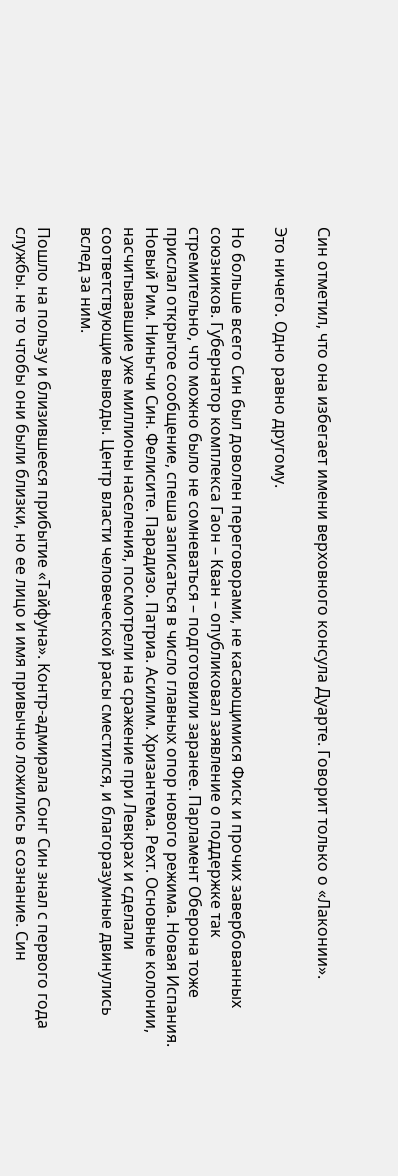Син отметил, что она избегает имени верховного консула Дуарте. Говорит только о «Лаконии».

Это ничего. Одно равно другому.

Но больше всего Син был доволен переговорами, не касающимися Фиск и прочих завербованных союзников. Губернатор комплекса Гаон – Кван – опубликовал заявление о поддержке так стремительно, что можно было не сомневаться – подготовили заранее. Парламент Оберона тоже прислал открытое сообщение, спеша записаться в число главных опор нового режима. Новая Испания. Новый Рим. Ниньгчи Син. Фелисите. Парадизо. Патриа. Асилим. Хризантема. Рехт. Основные колонии, насчитывавшие уже миллионы населения, посмотрели на сражение при Левкрах и сделали соответствующие выводы. Центр власти человеческой расы сместился, и благоразумные двинулись вслед за ним.

Пошло на пользу и близившееся прибытие «Тайфуна». Контр-адмирала Сонг Син знал с первого года службы. не то чтобы они были близки, но ее лицо и имя привычно ложились в сознание. Син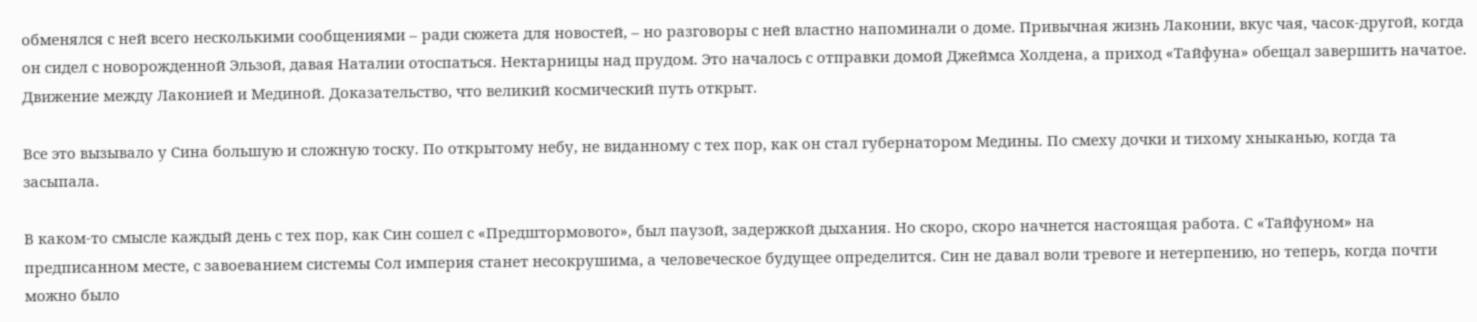обменялся с ней всего несколькими сообщениями – ради сюжета для новостей, – но разговоры с ней властно напоминали о доме. Привычная жизнь Лаконии, вкус чая, часок-другой, когда он сидел с новорожденной Эльзой, давая Наталии отоспаться. Нектарницы над прудом. Это началось с отправки домой Джеймса Холдена, а приход «Тайфуна» обещал завершить начатое. Движение между Лаконией и Мединой. Доказательство, что великий космический путь открыт.

Все это вызывало у Сина большую и сложную тоску. По открытому небу, не виданному с тех пор, как он стал губернатором Медины. По смеху дочки и тихому хныканью, когда та засыпала.

В каком-то смысле каждый день с тех пор, как Син сошел с «Предштормового», был паузой, задержкой дыхания. Но скоро, скоро начнется настоящая работа. С «Тайфуном» на предписанном месте, с завоеванием системы Сол империя станет несокрушима, а человеческое будущее определится. Син не давал воли тревоге и нетерпению, но теперь, когда почти можно было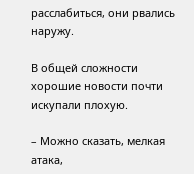расслабиться, они рвались наружу.

В общей сложности хорошие новости почти искупали плохую.

– Можно сказать, мелкая атака,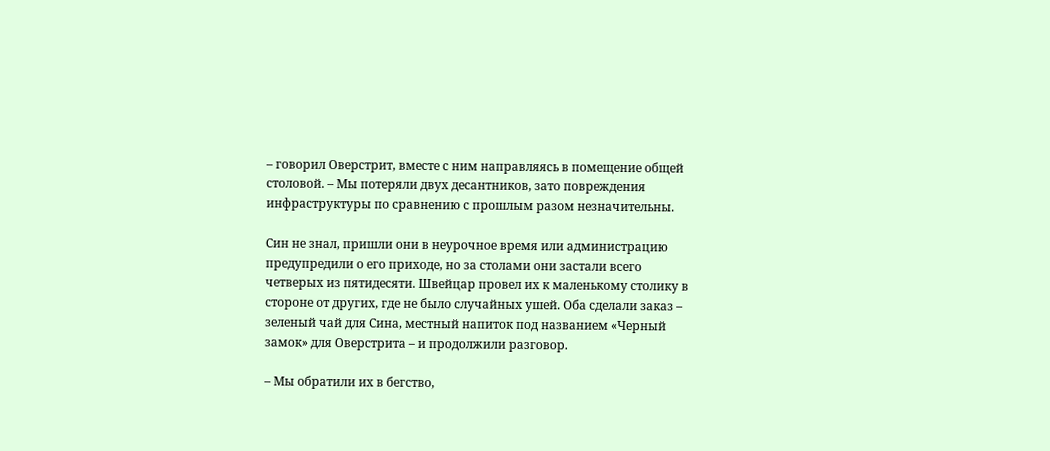– говорил Оверстрит, вместе с ним направляясь в помещение общей столовой. – Мы потеряли двух десантников, зато повреждения инфраструктуры по сравнению с прошлым разом незначительны.

Син не знал, пришли они в неурочное время или администрацию предупредили о его приходе, но за столами они застали всего четверых из пятидесяти. Швейцар провел их к маленькому столику в стороне от других, где не было случайных ушей. Оба сделали заказ – зеленый чай для Сина, местный напиток под названием «Черный замок» для Оверстрита – и продолжили разговор.

– Мы обратили их в бегство,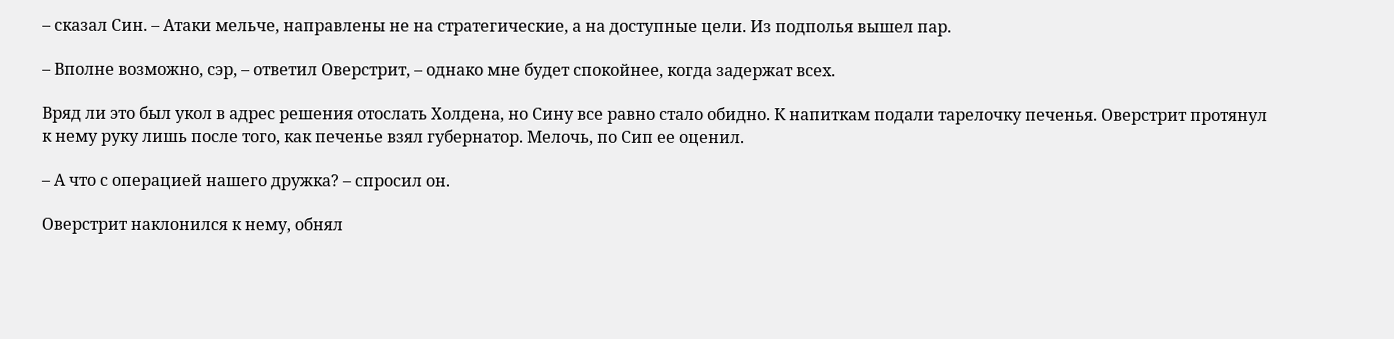– сказал Син. – Атаки мельче, направлены не на стратегические, а на доступные цели. Из подполья вышел пар.

– Вполне возможно, сэр, – ответил Оверстрит, – однако мне будет спокойнее, когда задержат всех.

Вряд ли это был укол в адрес решения отослать Холдена, но Сину все равно стало обидно. К напиткам подали тарелочку печенья. Оверстрит протянул к нему руку лишь после того, как печенье взял губернатор. Мелочь, по Сип ее оценил.

– А что с операцией нашего дружка? – спросил он.

Оверстрит наклонился к нему, обнял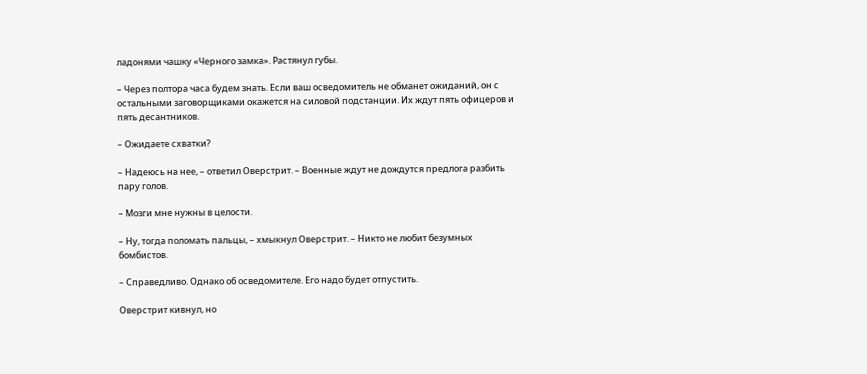ладонями чашку «Черного замка». Растянул губы.

– Через полтора часа будем знать. Если ваш осведомитель не обманет ожиданий, он с остальными заговорщиками окажется на силовой подстанции. Их ждут пять офицеров и пять десантников.

– Ожидаете схватки?

– Надеюсь на нее, – ответил Оверстрит. – Военные ждут не дождутся предлога разбить пару голов.

– Мозги мне нужны в целости.

– Ну, тогда поломать пальцы, – хмыкнул Оверстрит. – Никто не любит безумных бомбистов.

– Справедливо. Однако об осведомителе. Его надо будет отпустить.

Оверстрит кивнул, но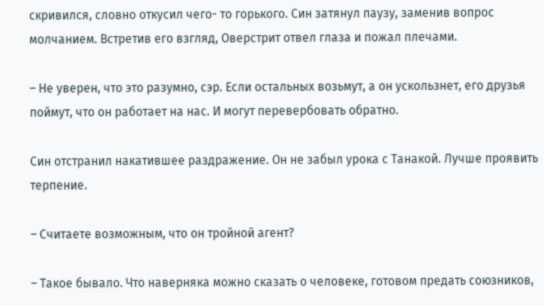скривился, словно откусил чего- то горького. Син затянул паузу, заменив вопрос молчанием. Встретив его взгляд, Оверстрит отвел глаза и пожал плечами.

– Не уверен, что это разумно, сэр. Если остальных возьмут, а он ускользнет, его друзья поймут, что он работает на нас. И могут перевербовать обратно.

Син отстранил накатившее раздражение. Он не забыл урока с Танакой. Лучше проявить терпение.

– Считаете возможным, что он тройной агент?

– Такое бывало. Что наверняка можно сказать о человеке, готовом предать союзников,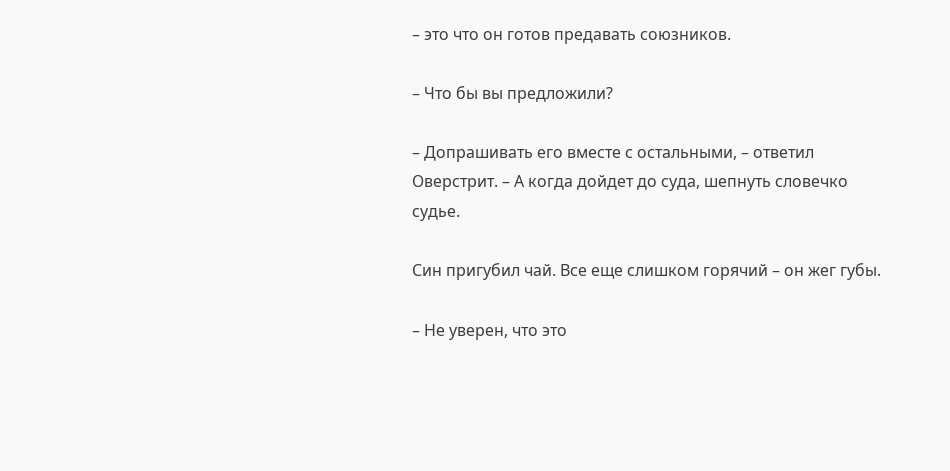– это что он готов предавать союзников.

– Что бы вы предложили?

– Допрашивать его вместе с остальными, – ответил Оверстрит. – А когда дойдет до суда, шепнуть словечко судье.

Син пригубил чай. Все еще слишком горячий – он жег губы.

– Не уверен, что это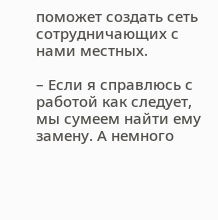поможет создать сеть сотрудничающих с нами местных.

– Если я справлюсь с работой как следует, мы сумеем найти ему замену. А немного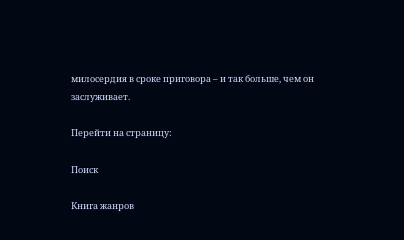милосердия в сроке приговора – и так больше, чем он заслуживает.

Перейти на страницу:

Поиск

Книга жанров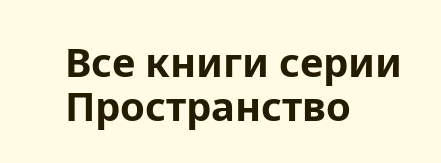Все книги серии Пространство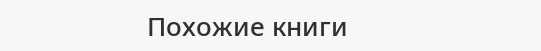Похожие книги